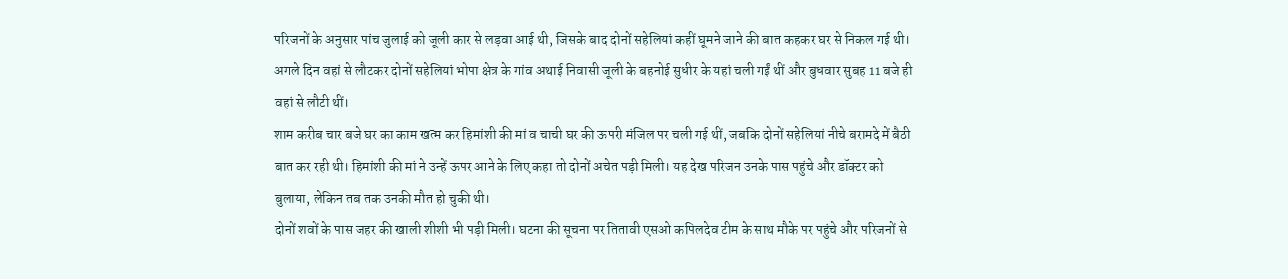परिजनों के अनुसार पांच जुलाई को जूली कार से लड़वा आई थी, जिसके बाद दोनों सहेलियां कहीं घूमने जाने की बात कहकर घर से निकल गई थी। अगले दिन वहां से लौटकर दोनों सहेलियां भोपा क्षेत्र के गांव अथाई निवासी जूली के बहनोई सुधीर के यहां चली गईं थीं और बुधवार सुबह 11 बजे ही वहां से लौटी थीं।
शाम करीब चार बजे घर का काम खत्म कर हिमांशी की मां व चाची घर की ऊपरी मंजिल पर चली गई थीं, जबकि दोनों सहेलियां नीचे बरामदे में बैठी बात कर रही थी। हिमांशी की मां ने उन्हें ऊपर आने के लिए कहा तो दोनों अचेत पड़ी मिली। यह देख परिजन उनके पास पहुंचे और डॉक्टर को बुलाया, लेकिन तब तक उनकी मौत हो चुकी थी।
दोनों शवों के पास जहर की खाली शीशी भी पड़ी मिली। घटना की सूचना पर तितावी एसओ कपिलदेव टीम के साथ मौके पर पहुंचे और परिजनों से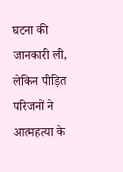घटना की जानकारी ली, लेकिन पीड़ित परिजनों ने आत्महत्या के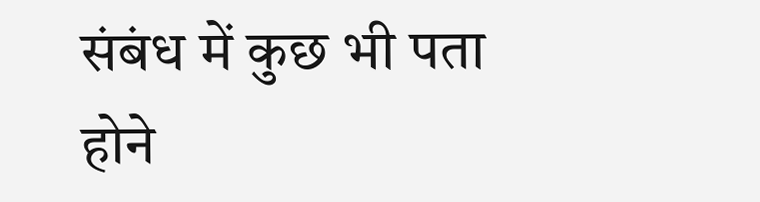संबंध में कुछ भी पता होने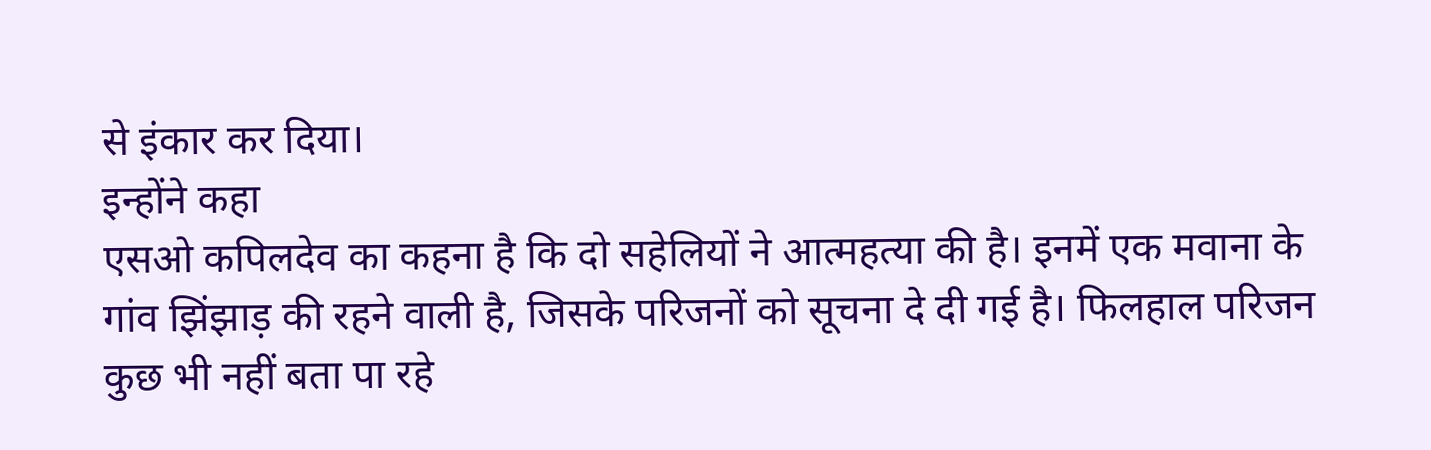से इंकार कर दिया।
इन्होंने कहा
एसओ कपिलदेव का कहना है कि दो सहेलियों ने आत्महत्या की है। इनमें एक मवाना के गांव झिंझाड़ की रहने वाली है, जिसके परिजनों को सूचना दे दी गई है। फिलहाल परिजन कुछ भी नहीं बता पा रहे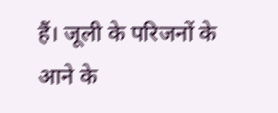हैं। जूली के परिजनों के आने के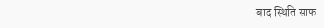बाद स्थिति साफ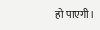हो पाएगी।